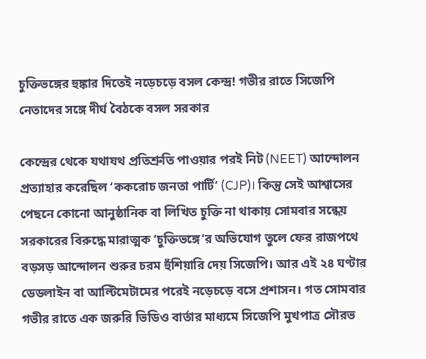চুক্তিভঙ্গের হুঙ্কার দিতেই নড়েচড়ে বসল কেন্দ্র! গভীর রাতে সিজেপি নেতাদের সঙ্গে দীর্ঘ বৈঠকে বসল সরকার

কেন্দ্রের থেকে যথাযথ প্রতিশ্রুতি পাওয়ার পরই নিট (NEET) আন্দোলন প্রত্যাহার করেছিল ‘ককরোচ জনতা পার্টি’ (CJP)। কিন্তু সেই আশ্বাসের পেছনে কোনো আনুষ্ঠানিক বা লিখিত চুক্তি না থাকায় সোমবার সন্ধেয় সরকারের বিরুদ্ধে মারাত্মক ‘চুক্তিভঙ্গে’র অভিযোগ তুলে ফের রাজপথে বড়সড় আন্দোলন শুরুর চরম হুঁশিয়ারি দেয় সিজেপি। আর এই ২৪ ঘণ্টার ডেডলাইন বা আল্টিমেটামের পরেই নড়েচড়ে বসে প্রশাসন। গত সোমবার গভীর রাতে এক জরুরি ভিডিও বার্তার মাধ্যমে সিজেপি মুখপাত্র সৌরভ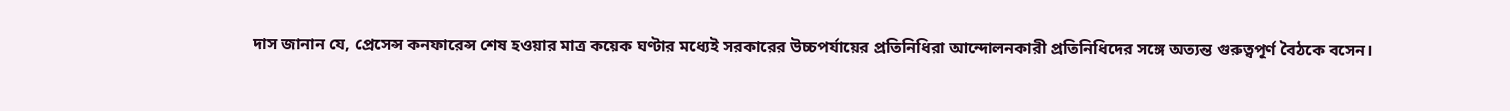দাস জানান যে, প্রেসেন্স কনফারেন্স শেষ হওয়ার মাত্র কয়েক ঘণ্টার মধ্যেই সরকারের উচ্চপর্যায়ের প্রতিনিধিরা আন্দোলনকারী প্রতিনিধিদের সঙ্গে অত্যন্ত গুরুত্বপূর্ণ বৈঠকে বসেন।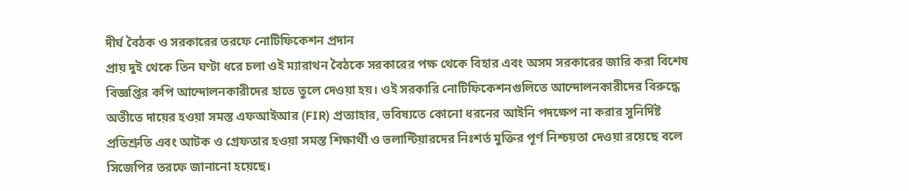দীর্ঘ বৈঠক ও সরকারের তরফে নোটিফিকেশন প্রদান
প্রায় দুই থেকে তিন ঘণ্টা ধরে চলা ওই ম্যারাথন বৈঠকে সরকারের পক্ষ থেকে বিহার এবং অসম সরকারের জারি করা বিশেষ বিজ্ঞপ্তির কপি আন্দোলনকারীদের হাতে তুলে দেওয়া হয়। ওই সরকারি নোটিফিকেশনগুলিতে আন্দোলনকারীদের বিরুদ্ধে অতীতে দায়ের হওয়া সমস্ত এফআইআর (FIR) প্রত্যাহার, ভবিষ্যতে কোনো ধরনের আইনি পদক্ষেপ না করার সুনির্দিষ্ট প্রতিশ্রুতি এবং আটক ও গ্রেফতার হওয়া সমস্ত শিক্ষার্থী ও ভলান্টিয়ারদের নিঃশর্ত মুক্তির পূর্ণ নিশ্চয়তা দেওয়া রয়েছে বলে সিজেপির তরফে জানানো হয়েছে।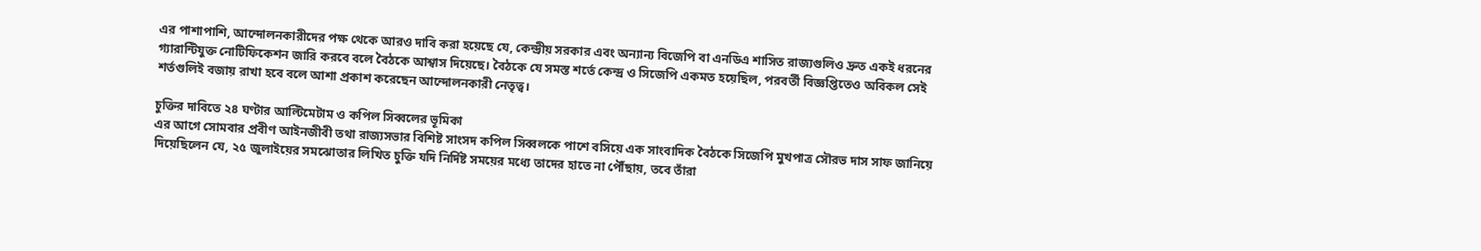এর পাশাপাশি, আন্দোলনকারীদের পক্ষ থেকে আরও দাবি করা হয়েছে যে, কেন্দ্রীয় সরকার এবং অন্যান্য বিজেপি বা এনডিএ শাসিত রাজ্যগুলিও দ্রুত একই ধরনের গ্যারান্টিযুক্ত নোটিফিকেশন জারি করবে বলে বৈঠকে আশ্বাস দিয়েছে। বৈঠকে যে সমস্ত শর্তে কেন্দ্র ও সিজেপি একমত হয়েছিল, পরবর্তী বিজ্ঞপ্তিতেও অবিকল সেই শর্তগুলিই বজায় রাখা হবে বলে আশা প্রকাশ করেছেন আন্দোলনকারী নেতৃত্ব।

চুক্তির দাবিতে ২৪ ঘণ্টার আল্টিমেটাম ও কপিল সিব্বলের ভূমিকা
এর আগে সোমবার প্রবীণ আইনজীবী তথা রাজ্যসভার বিশিষ্ট সাংসদ কপিল সিব্বলকে পাশে বসিয়ে এক সাংবাদিক বৈঠকে সিজেপি মুখপাত্র সৌরভ দাস সাফ জানিয়ে দিয়েছিলেন যে, ২৫ জুলাইয়ের সমঝোতার লিখিত চুক্তি যদি নির্দিষ্ট সময়ের মধ্যে তাদের হাতে না পৌঁছায়, তবে তাঁরা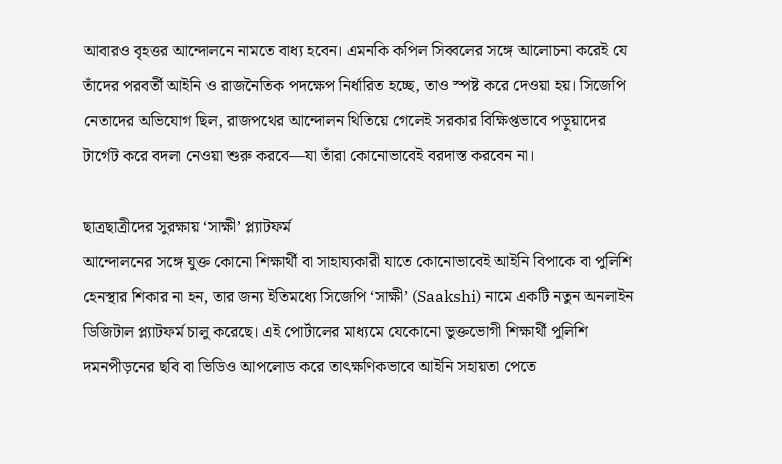আবারও বৃহত্তর আন্দোলনে নামতে বাধ্য হবেন। এমনকি কপিল সিব্বলের সঙ্গে আলোচনা করেই যে তাঁদের পরবর্তী আইনি ও রাজনৈতিক পদক্ষেপ নির্ধারিত হচ্ছে, তাও স্পষ্ট করে দেওয়া হয়। সিজেপি নেতাদের অভিযোগ ছিল, রাজপথের আন্দোলন থিতিয়ে গেলেই সরকার বিক্ষিপ্তভাবে পড়ুয়াদের টার্গেট করে বদলা নেওয়া শুরু করবে—যা তাঁরা কোনোভাবেই বরদাস্ত করবেন না।

ছাত্রছাত্রীদের সুরক্ষায় ‘সাক্ষী’ প্ল্যাটফর্ম
আন্দোলনের সঙ্গে যুক্ত কোনো শিক্ষার্থী বা সাহায্যকারী যাতে কোনোভাবেই আইনি বিপাকে বা পুলিশি হেনস্থার শিকার না হন, তার জন্য ইতিমধ্যে সিজেপি ‘সাক্ষী’ (Saakshi) নামে একটি নতুন অনলাইন ডিজিটাল প্ল্যাটফর্ম চালু করেছে। এই পোর্টালের মাধ্যমে যেকোনো ভুক্তভোগী শিক্ষার্থী পুলিশি দমনপীড়নের ছবি বা ভিডিও আপলোড করে তাৎক্ষণিকভাবে আইনি সহায়তা পেতে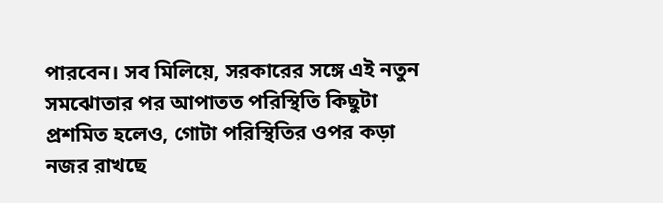পারবেন। সব মিলিয়ে, সরকারের সঙ্গে এই নতুন সমঝোতার পর আপাতত পরিস্থিতি কিছুটা প্রশমিত হলেও, গোটা পরিস্থিতির ওপর কড়া নজর রাখছে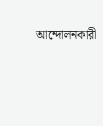আন্দোলনকারী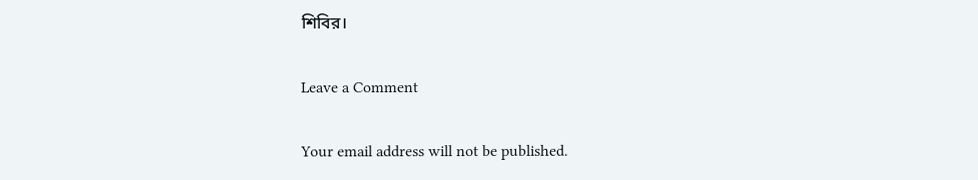শিবির।

Leave a Comment

Your email address will not be published.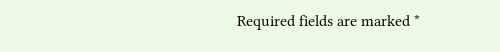Required fields are marked *